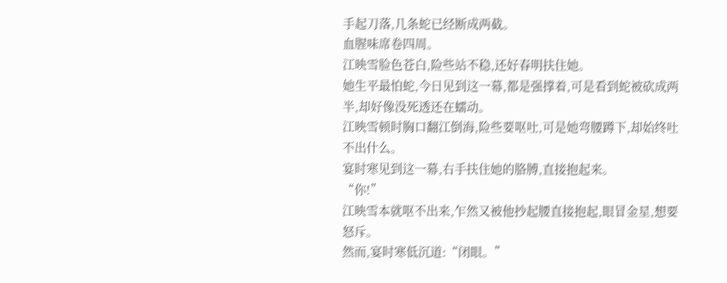手起刀落,几条蛇已经断成两截。
血腥味席卷四周。
江映雪脸色苍白,险些站不稳,还好春明扶住她。
她生平最怕蛇,今日见到这一幕,都是强撑着,可是看到蛇被砍成两半,却好像没死透还在蠕动。
江映雪顿时胸口翻江倒海,险些要呕吐,可是她弯腰蹲下,却始终吐不出什么。
宴时寒见到这一幕,右手扶住她的胳膊,直接抱起来。
“你!”
江映雪本就呕不出来,乍然又被他抄起腰直接抱起,眼冒金星,想要怒斥。
然而,宴时寒低沉道:“闭眼。”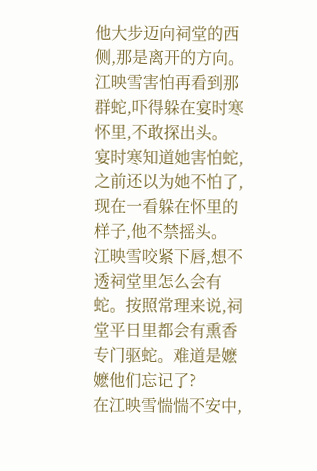他大步迈向祠堂的西侧,那是离开的方向。
江映雪害怕再看到那群蛇,吓得躲在宴时寒怀里,不敢探出头。
宴时寒知道她害怕蛇,之前还以为她不怕了,现在一看躲在怀里的样子,他不禁摇头。
江映雪咬紧下唇,想不透祠堂里怎么会有蛇。按照常理来说,祠堂平日里都会有熏香专门驱蛇。难道是嬷嬷他们忘记了?
在江映雪惴惴不安中,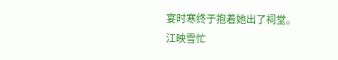宴时寒终于抱着她出了祠堂。
江映雪忙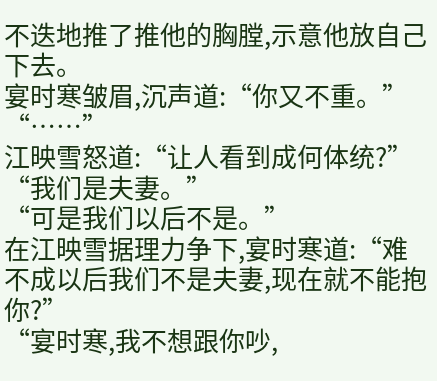不迭地推了推他的胸膛,示意他放自己下去。
宴时寒皱眉,沉声道:“你又不重。”
“……”
江映雪怒道:“让人看到成何体统?”
“我们是夫妻。”
“可是我们以后不是。”
在江映雪据理力争下,宴时寒道:“难不成以后我们不是夫妻,现在就不能抱你?”
“宴时寒,我不想跟你吵,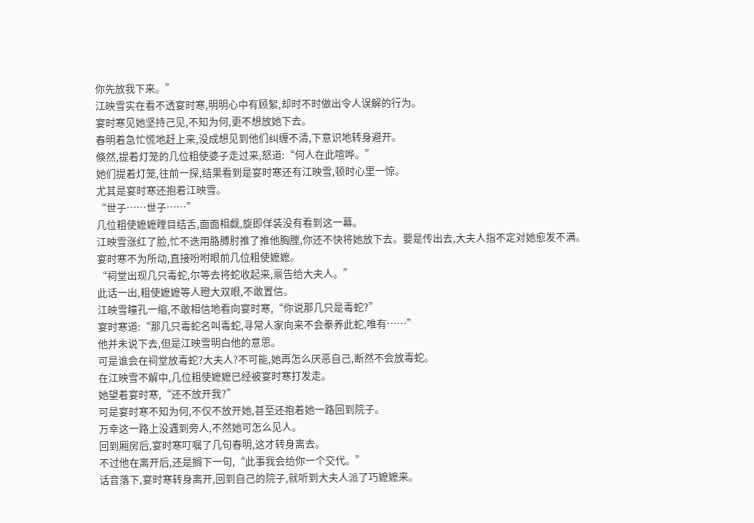你先放我下来。”
江映雪实在看不透宴时寒,明明心中有顾絮,却时不时做出令人误解的行为。
宴时寒见她坚持己见,不知为何,更不想放她下去。
春明着急忙慌地赶上来,没成想见到他们纠缠不清,下意识地转身避开。
倏然,提着灯笼的几位粗使婆子走过来,怒道:“何人在此喧哗。”
她们提着灯笼,往前一探,结果看到是宴时寒还有江映雪,顿时心里一惊。
尤其是宴时寒还抱着江映雪。
“世子……世子……”
几位粗使嬷嬷瞠目结舌,面面相觑,旋即佯装没有看到这一幕。
江映雪涨红了脸,忙不迭用胳膊肘推了推他胸膛,你还不快将她放下去。要是传出去,大夫人指不定对她愈发不满。
宴时寒不为所动,直接吩咐眼前几位粗使嬷嬷。
“祠堂出现几只毒蛇,尔等去将蛇收起来,禀告给大夫人。”
此话一出,粗使嬷嬷等人瞪大双眼,不敢置信。
江映雪瞳孔一缩,不敢相信地看向宴时寒,“你说那几只是毒蛇?”
宴时寒道:“那几只毒蛇名叫毒蛇,寻常人家向来不会豢养此蛇,唯有……”
他并未说下去,但是江映雪明白他的意思。
可是谁会在祠堂放毒蛇?大夫人?不可能,她再怎么厌恶自己,断然不会放毒蛇。
在江映雪不解中,几位粗使嬷嬷已经被宴时寒打发走。
她望着宴时寒,“还不放开我?”
可是宴时寒不知为何,不仅不放开她,甚至还抱着她一路回到院子。
万幸这一路上没遇到旁人,不然她可怎么见人。
回到厢房后,宴时寒叮嘱了几句春明,这才转身离去。
不过他在离开后,还是搁下一句,“此事我会给你一个交代。”
话音落下,宴时寒转身离开,回到自己的院子,就听到大夫人派了巧嬷嬷来。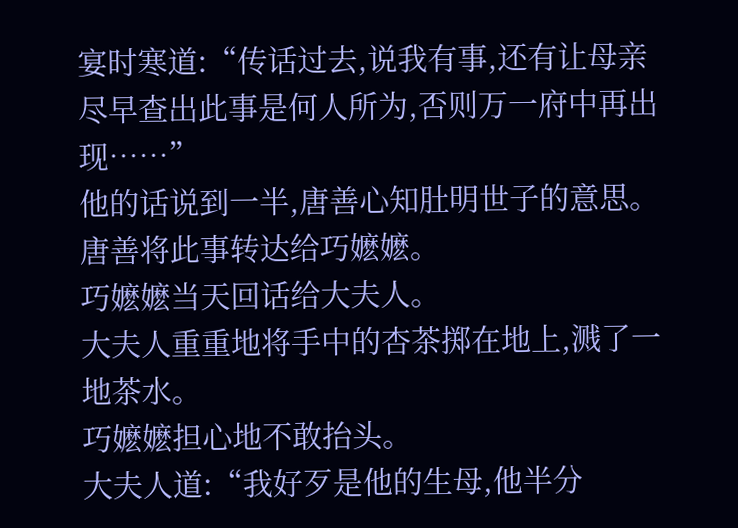宴时寒道:“传话过去,说我有事,还有让母亲尽早查出此事是何人所为,否则万一府中再出现……”
他的话说到一半,唐善心知肚明世子的意思。
唐善将此事转达给巧嬷嬷。
巧嬷嬷当天回话给大夫人。
大夫人重重地将手中的杏茶掷在地上,溅了一地茶水。
巧嬷嬷担心地不敢抬头。
大夫人道:“我好歹是他的生母,他半分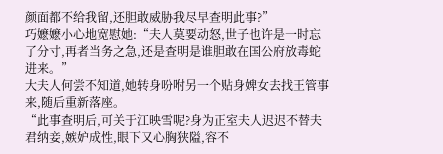颜面都不给我留,还胆敢威胁我尽早查明此事?”
巧嬷嬷小心地宽慰她:“夫人莫要动怒,世子也许是一时忘了分寸,再者当务之急,还是查明是谁胆敢在国公府放毒蛇进来。”
大夫人何尝不知道,她转身吩咐另一个贴身婢女去找王管事来,随后重新落座。
“此事查明后,可关于江映雪呢?身为正室夫人迟迟不替夫君纳妾,嫉妒成性,眼下又心胸狭隘,容不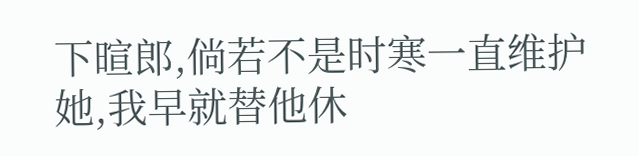下暄郎,倘若不是时寒一直维护她,我早就替他休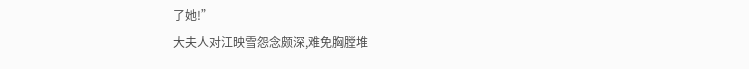了她!”
大夫人对江映雪怨念颇深,难免胸膛堆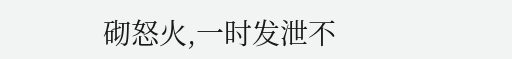砌怒火,一时发泄不